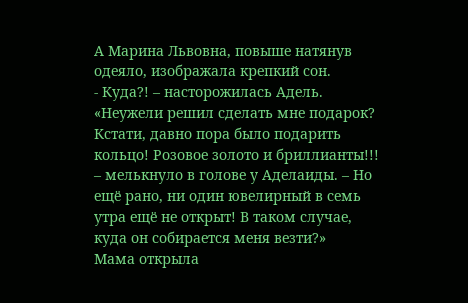А Марина Львовна, повыше натянув одеяло, изображала крепкий сон.
- Куда?! – насторожилась Адель.
«Неужели решил сделать мне подарок? Кстати, давно пора было подарить кольцо! Розовое золото и бриллианты!!! – мелькнуло в голове у Аделаиды. – Но ещё рано, ни один ювелирный в семь утра ещё не открыт! В таком случае, куда он собирается меня везти?»
Мама открыла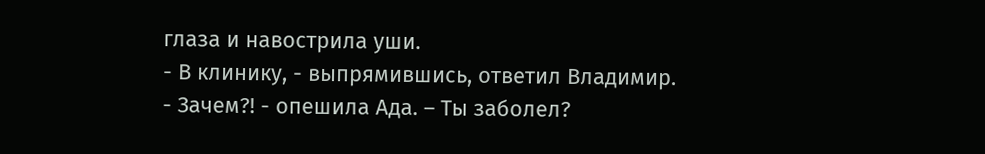глаза и навострила уши.
- В клинику, - выпрямившись, ответил Владимир.
- Зачем?! - опешила Ада. – Ты заболел?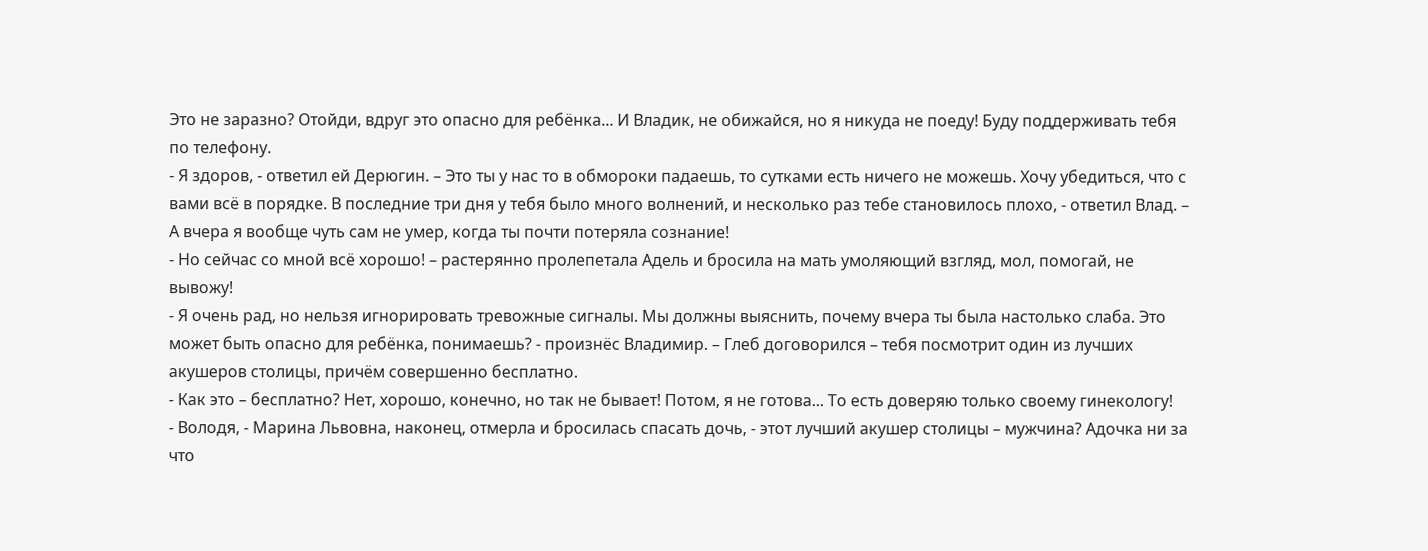Это не заразно? Отойди, вдруг это опасно для ребёнка... И Владик, не обижайся, но я никуда не поеду! Буду поддерживать тебя по телефону.
- Я здоров, - ответил ей Дерюгин. – Это ты у нас то в обмороки падаешь, то сутками есть ничего не можешь. Хочу убедиться, что с вами всё в порядке. В последние три дня у тебя было много волнений, и несколько раз тебе становилось плохо, - ответил Влад. – А вчера я вообще чуть сам не умер, когда ты почти потеряла сознание!
- Но сейчас со мной всё хорошо! – растерянно пролепетала Адель и бросила на мать умоляющий взгляд, мол, помогай, не вывожу!
- Я очень рад, но нельзя игнорировать тревожные сигналы. Мы должны выяснить, почему вчера ты была настолько слаба. Это может быть опасно для ребёнка, понимаешь? - произнёс Владимир. – Глеб договорился – тебя посмотрит один из лучших акушеров столицы, причём совершенно бесплатно.
- Как это – бесплатно? Нет, хорошо, конечно, но так не бывает! Потом, я не готова... То есть доверяю только своему гинекологу!
- Володя, - Марина Львовна, наконец, отмерла и бросилась спасать дочь, - этот лучший акушер столицы – мужчина? Адочка ни за что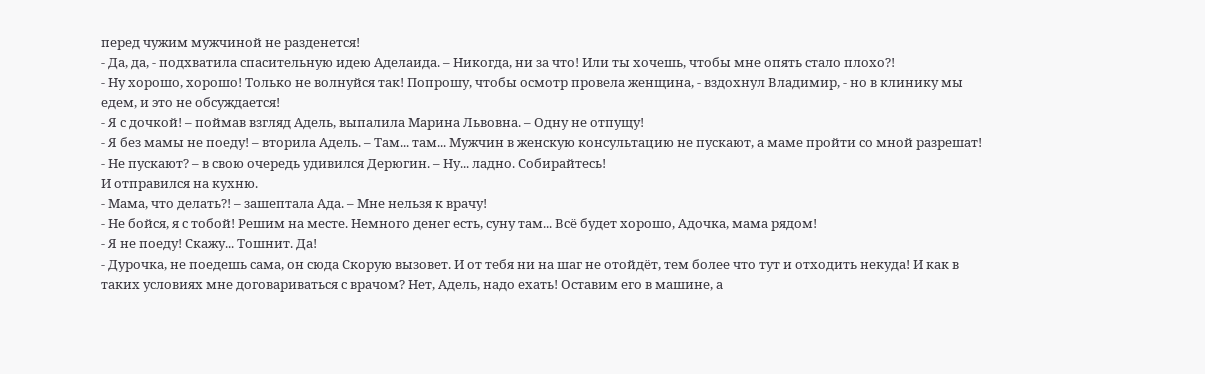перед чужим мужчиной не разденется!
- Да, да, - подхватила спасительную идею Аделаида. – Никогда, ни за что! Или ты хочешь, чтобы мне опять стало плохо?!
- Ну хорошо, хорошо! Только не волнуйся так! Попрошу, чтобы осмотр провела женщина, - вздохнул Владимир, - но в клинику мы едем, и это не обсуждается!
- Я с дочкой! – поймав взгляд Адель, выпалила Марина Львовна. – Одну не отпущу!
- Я без мамы не поеду! – вторила Адель. – Там... там... Мужчин в женскую консультацию не пускают, а маме пройти со мной разрешат!
- Не пускают? – в свою очередь удивился Дерюгин. – Ну... ладно. Собирайтесь!
И отправился на кухню.
- Мама, что делать?! – зашептала Ада. – Мне нельзя к врачу!
- Не бойся, я с тобой! Решим на месте. Немного денег есть, суну там... Всё будет хорошо, Адочка, мама рядом!
- Я не поеду! Скажу... Тошнит. Да!
- Дурочка, не поедешь сама, он сюда Скорую вызовет. И от тебя ни на шаг не отойдёт, тем более что тут и отходить некуда! И как в таких условиях мне договариваться с врачом? Нет, Адель, надо ехать! Оставим его в машине, а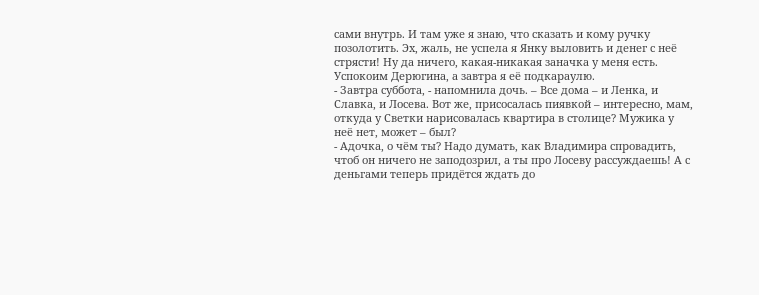сами внутрь. И там уже я знаю, что сказать и кому ручку позолотить. Эх, жаль, не успела я Янку выловить и денег с неё стрясти! Ну да ничего, какая-никакая заначка у меня есть. Успокоим Дерюгина, а завтра я её подкараулю.
- Завтра суббота, - напомнила дочь. – Все дома – и Ленка, и Славка, и Лосева. Вот же, присосалась пиявкой – интересно, мам, откуда у Светки нарисовалась квартира в столице? Мужика у неё нет, может – был?
- Адочка, о чём ты? Надо думать, как Владимира спровадить, чтоб он ничего не заподозрил, а ты про Лосеву рассуждаешь! А с деньгами теперь придётся ждать до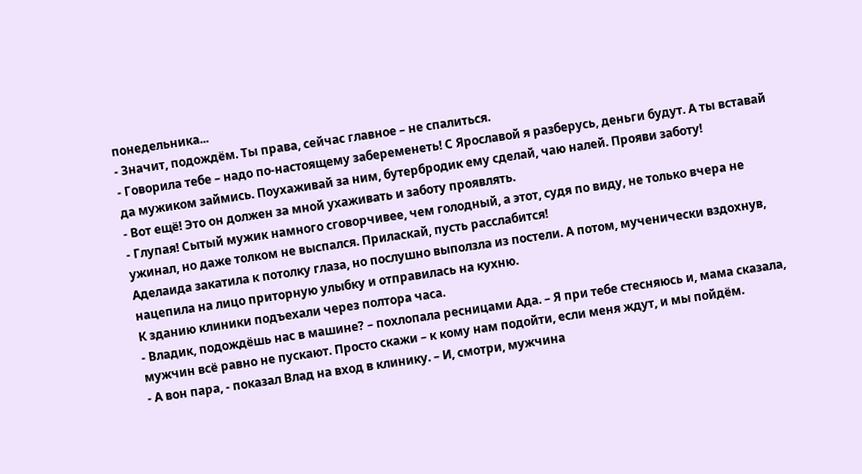понедельника...
- Значит, подождём. Ты права, сейчас главное – не спалиться.
- Говорила тебе – надо по-настоящему забеременеть! С Ярославой я разберусь, деньги будут. А ты вставай да мужиком займись. Поухаживай за ним, бутербродик ему сделай, чаю налей. Прояви заботу!
- Вот ещё! Это он должен за мной ухаживать и заботу проявлять.
- Глупая! Сытый мужик намного сговорчивее, чем голодный, а этот, судя по виду, не только вчера не ужинал, но даже толком не выспался. Приласкай, пусть расслабится!
Аделаида закатила к потолку глаза, но послушно выползла из постели. А потом, мученически вздохнув, нацепила на лицо приторную улыбку и отправилась на кухню.
К зданию клиники подъехали через полтора часа.
- Владик, подождёшь нас в машине? – похлопала ресницами Ада. – Я при тебе стесняюсь и, мама сказала, мужчин всё равно не пускают. Просто скажи – к кому нам подойти, если меня ждут, и мы пойдём.
- А вон пара, - показал Влад на вход в клинику. – И, смотри, мужчина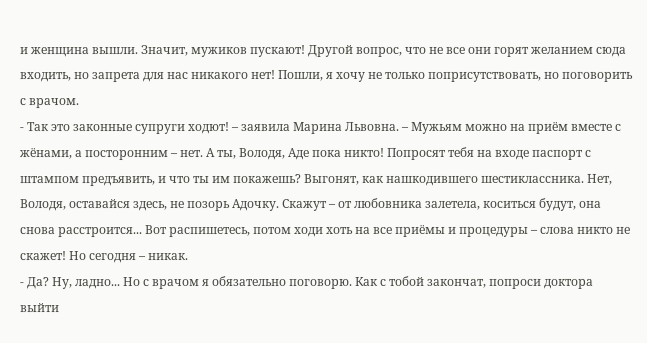и женщина вышли. Значит, мужиков пускают! Другой вопрос, что не все они горят желанием сюда входить, но запрета для нас никакого нет! Пошли, я хочу не только поприсутствовать, но поговорить с врачом.
- Так это законные супруги ходют! – заявила Марина Львовна. – Мужьям можно на приём вместе с жёнами, а посторонним – нет. А ты, Володя, Аде пока никто! Попросят тебя на входе паспорт с штампом предъявить, и что ты им покажешь? Выгонят, как нашкодившего шестиклассника. Нет, Володя, оставайся здесь, не позорь Адочку. Скажут – от любовника залетела, коситься будут, она снова расстроится... Вот распишетесь, потом ходи хоть на все приёмы и процедуры – слова никто не скажет! Но сегодня – никак.
- Да? Ну, ладно... Но с врачом я обязательно поговорю. Как с тобой закончат, попроси доктора выйти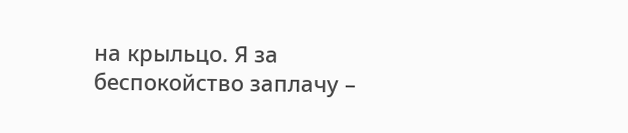на крыльцо. Я за беспокойство заплачу –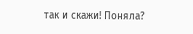так и скажи! Поняла?